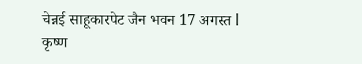चेन्नई साहूकारपेट जैन भवन 17 अगस्त l कृष्ण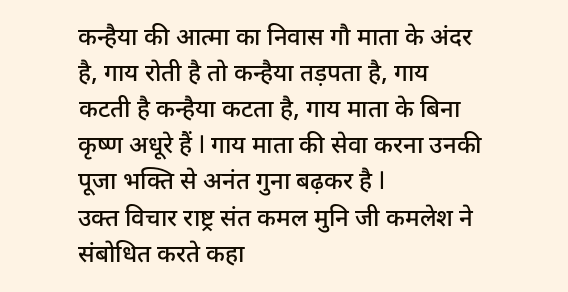कन्हैया की आत्मा का निवास गौ माता के अंदर है, गाय रोती है तो कन्हैया तड़पता है, गाय कटती है कन्हैया कटता है, गाय माता के बिना कृष्ण अधूरे हैं l गाय माता की सेवा करना उनकी पूजा भक्ति से अनंत गुना बढ़कर है l
उक्त विचार राष्ट्र संत कमल मुनि जी कमलेश ने संबोधित करते कहा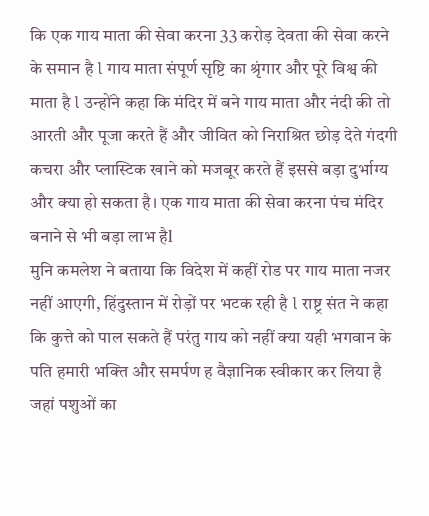कि एक गाय माता की सेवा करना 33 करोड़ देवता की सेवा करने के समान है l गाय माता संपूर्ण सृष्टि का श्रृंगार और पूरे विश्व की माता है l उन्होंने कहा कि मंदिर में बने गाय माता और नंदी की तो आरती और पूजा करते हैं और जीवित को निराश्रित छोड़ देते गंदगी कचरा और प्लास्टिक खाने को मजबूर करते हैं इससे बड़ा दुर्भाग्य और क्या हो सकता है। एक गाय माता की सेवा करना पंच मंदिर बनाने से भी बड़ा लाभ हैl
मुनि कमलेश ने बताया कि विदेश में कहीं रोड पर गाय माता नजर नहीं आएगी, हिंदुस्तान में रोड़ों पर भटक रही है l राष्ट्र संत ने कहा कि कुत्ते को पाल सकते हैं परंतु गाय को नहीं क्या यही भगवान के पति हमारी भक्ति और समर्पण ह वैज्ञानिक स्वीकार कर लिया है जहां पशुओं का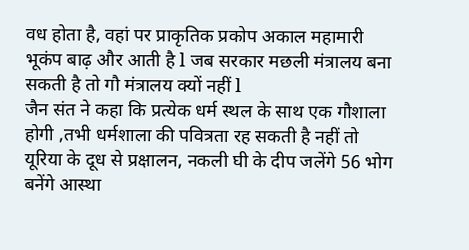वध होता है, वहां पर प्राकृतिक प्रकोप अकाल महामारी भूकंप बाढ़ और आती है l जब सरकार मछली मंत्रालय बना सकती है तो गौ मंत्रालय क्यों नहीं l
जैन संत ने कहा कि प्रत्येक धर्म स्थल के साथ एक गौशाला होगी ,तभी धर्मशाला की पवित्रता रह सकती है नहीं तो यूरिया के दूध से प्रक्षालन, नकली घी के दीप जलेंगे 56 भोग बनेंगे आस्था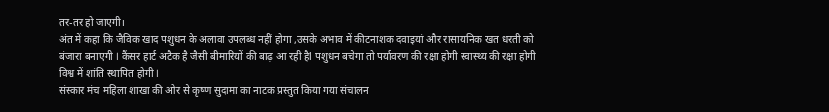तर-तर हो जाएगी।
अंत में कहा कि जैविक खाद पशुधन के अलावा उपलब्ध नहीं होगा ,उसके अभाव में कीटनाशक दवाइयां और रासायनिक खत धरती को बंजारा बनाएगी l कैंसर हार्ट अटैक है जैसी बीमारियों की बाढ़ आ रही हैl पशुधन बचेगा तो पर्यावरण की रक्षा होगी स्वास्थ्य की रक्षा होगी विश्व में शांति स्थापित होगी l
संस्कार मंच महिला शाखा की ओर से कृष्ण सुदामा का नाटक प्रस्तुत किया गया संचालन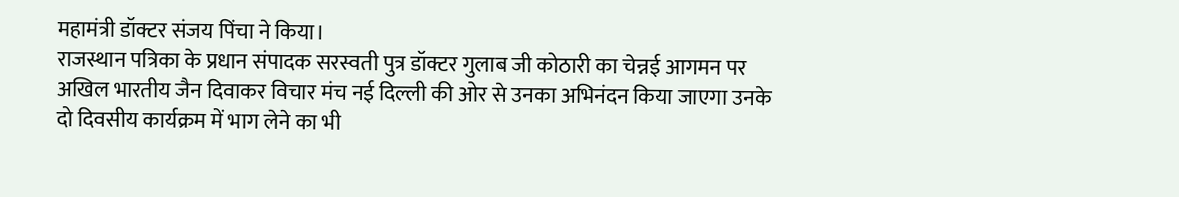महामंत्री डॉक्टर संजय पिंचा ने किया।
राजस्थान पत्रिका के प्रधान संपादक सरस्वती पुत्र डॉक्टर गुलाब जी कोठारी का चेन्नई आगमन पर अखिल भारतीय जैन दिवाकर विचार मंच नई दिल्ली की ओर से उनका अभिनंदन किया जाएगा उनके दो दिवसीय कार्यक्रम में भाग लेने का भी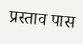प्रस्ताव पास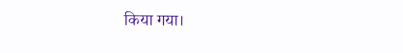किया गया।